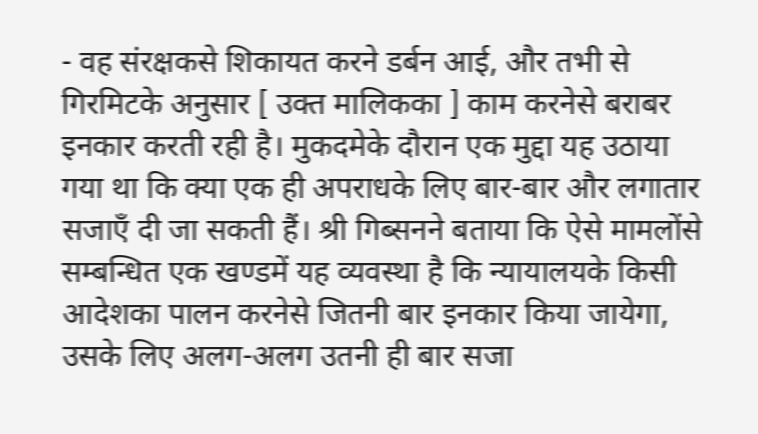- वह संरक्षकसे शिकायत करने डर्बन आई, और तभी से गिरमिटके अनुसार [ उक्त मालिकका ] काम करनेसे बराबर इनकार करती रही है। मुकदमेके दौरान एक मुद्दा यह उठाया गया था कि क्या एक ही अपराधके लिए बार-बार और लगातार सजाएँ दी जा सकती हैं। श्री गिब्सनने बताया कि ऐसे मामलोंसे सम्बन्धित एक खण्डमें यह व्यवस्था है कि न्यायालयके किसी आदेशका पालन करनेसे जितनी बार इनकार किया जायेगा, उसके लिए अलग-अलग उतनी ही बार सजा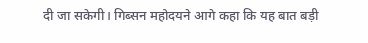दी जा सकेगी। गिब्सन महोदयने आगे कहा कि यह बात बड़ी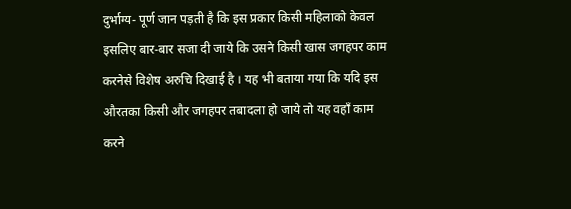दुर्भाग्य- पूर्ण जान पड़ती है कि इस प्रकार किसी महिलाको केवल इसलिए बार-बार सजा दी जाये कि उसने किसी खास जगहपर काम करनेसे विशेष अरुचि दिखाई है । यह भी बताया गया कि यदि इस औरतका किसी और जगहपर तबादला हो जाये तो यह वहाँ काम करने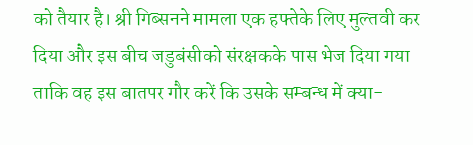को तैयार है। श्री गिब्सनने मामला एक हफ्तेके लिए मुल्तवी कर दिया और इस बीच जडुबंसीको संरक्षकके पास भेज दिया गया ताकि वह इस बातपर गौर करें कि उसके सम्बन्ध में क्या-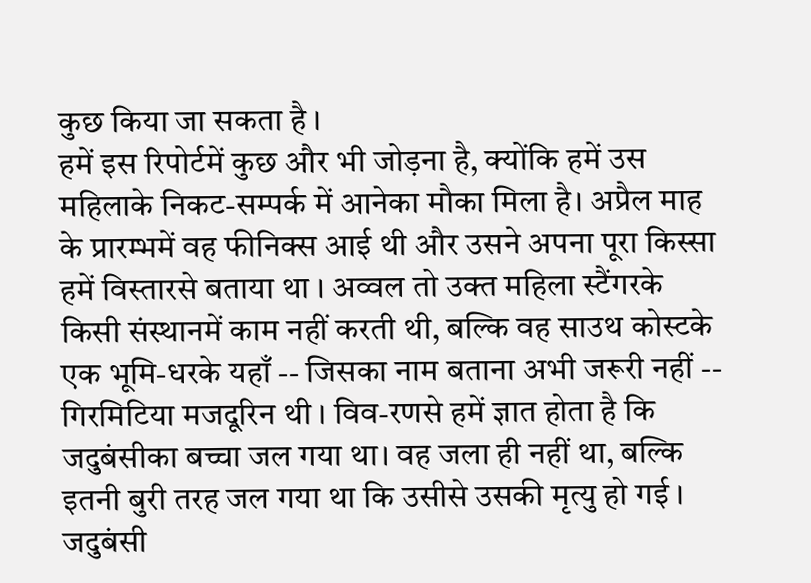कुछ किया जा सकता है ।
हमें इस रिपोर्टमें कुछ और भी जोड़ना है, क्योंकि हमें उस महिलाके निकट-सम्पर्क में आनेका मौका मिला है। अप्रैल माह के प्रारम्भमें वह फीनिक्स आई थी और उसने अपना पूरा किस्सा हमें विस्तारसे बताया था । अव्वल तो उक्त महिला स्टैंगरके किसी संस्थानमें काम नहीं करती थी, बल्कि वह साउथ कोस्टके एक भूमि-धरके यहाँ -- जिसका नाम बताना अभी जरूरी नहीं -- गिरमिटिया मजदूरिन थी । विव-रणसे हमें ज्ञात होता है कि जदुबंसीका बच्चा जल गया था। वह जला ही नहीं था, बल्कि इतनी बुरी तरह जल गया था कि उसीसे उसकी मृत्यु हो गई । जदुबंसी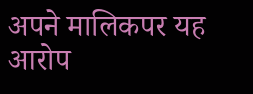अपने मालिकपर यह आरोप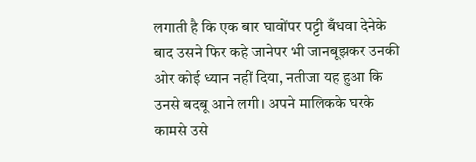लगाती है कि एक बार घावोंपर पट्टी बँधवा देनेके बाद उसने फिर कहे जानेपर भी जानबूझकर उनकी ओर कोई ध्यान नहीं दिया, नतीजा यह हुआ कि उनसे बदबू आने लगी। अपने मालिकके घरके कामसे उसे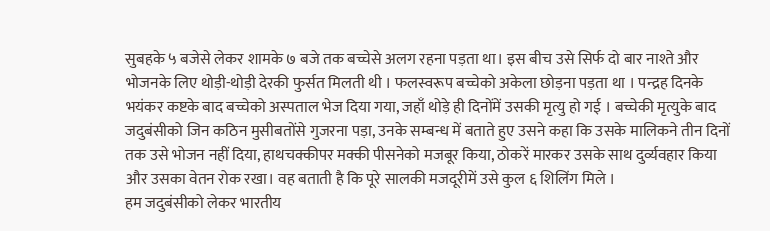सुबहके ५ बजेसे लेकर शामके ७ बजे तक बच्चेसे अलग रहना पड़ता था। इस बीच उसे सिर्फ दो बार नाश्ते और भोजनके लिए थोड़ी-थोड़ी देरकी फुर्सत मिलती थी । फलस्वरूप बच्चेको अकेला छोड़ना पड़ता था । पन्द्रह दिनके भयंकर कष्टके बाद बच्चेको अस्पताल भेज दिया गया, जहाँ थोड़े ही दिनोंमें उसकी मृत्यु हो गई । बच्चेकी मृत्युके बाद जदुबंसीको जिन कठिन मुसीबतोंसे गुजरना पड़ा, उनके सम्बन्ध में बताते हुए उसने कहा कि उसके मालिकने तीन दिनों तक उसे भोजन नहीं दिया, हाथचक्कीपर मक्की पीसनेको मजबूर किया, ठोकरें मारकर उसके साथ दुर्व्यवहार किया और उसका वेतन रोक रखा। वह बताती है कि पूरे सालकी मजदूरीमें उसे कुल ६ शिलिंग मिले ।
हम जदुबंसीको लेकर भारतीय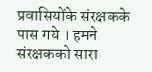प्रवासियोंके संरक्षकके पास गये । हमने संरक्षकको सारा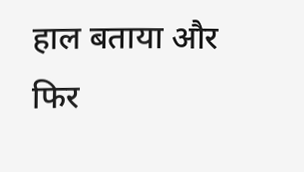हाल बताया और फिर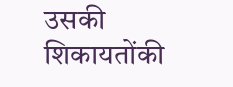उसकी शिकायतोंकी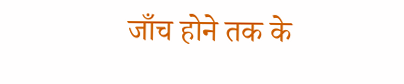जाँच होने तक के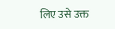लिए उसे उक्त